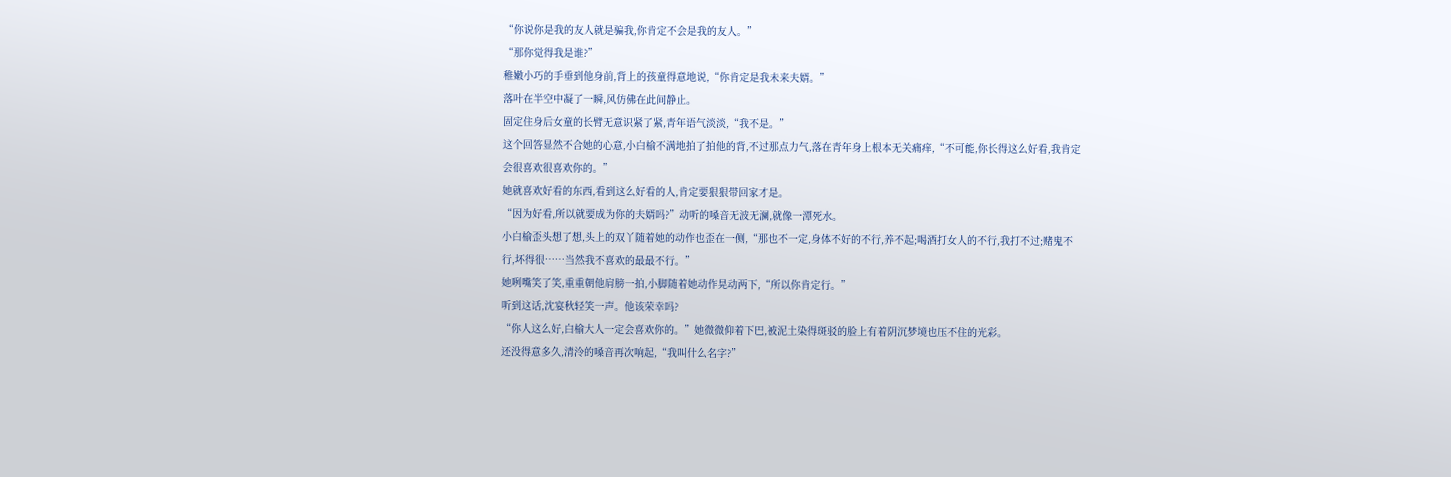“你说你是我的友人就是骗我,你肯定不会是我的友人。”
“那你觉得我是谁?”
稚嫩小巧的手垂到他身前,背上的孩童得意地说,“你肯定是我未来夫婿。”
落叶在半空中凝了一瞬,风仿佛在此间静止。
固定住身后女童的长臂无意识紧了紧,青年语气淡淡,“我不是。”
这个回答显然不合她的心意,小白榆不满地拍了拍他的背,不过那点力气,落在青年身上根本无关痛痒,“不可能,你长得这么好看,我肯定会很喜欢很喜欢你的。”
她就喜欢好看的东西,看到这么好看的人,肯定要狠狠带回家才是。
“因为好看,所以就要成为你的夫婿吗?”动听的嗓音无波无澜,就像一潭死水。
小白榆歪头想了想,头上的双丫随着她的动作也歪在一侧,“那也不一定,身体不好的不行,养不起;喝酒打女人的不行,我打不过;赌鬼不行,坏得很……当然我不喜欢的最最不行。”
她咧嘴笑了笑,重重朝他肩膀一拍,小脚随着她动作晃动两下,“所以你肯定行。”
听到这话,沈宴秋轻笑一声。他该荣幸吗?
“你人这么好,白榆大人一定会喜欢你的。”她微微仰着下巴,被泥土染得斑驳的脸上有着阴沉梦境也压不住的光彩。
还没得意多久,清泠的嗓音再次响起,“我叫什么名字?”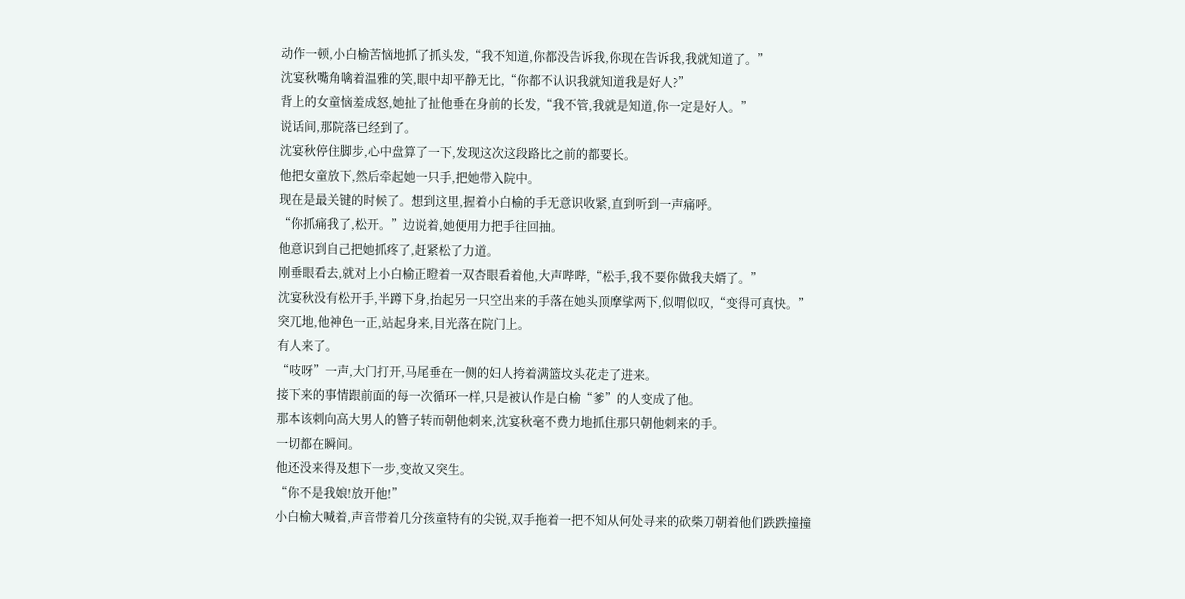动作一顿,小白榆苦恼地抓了抓头发,“我不知道,你都没告诉我,你现在告诉我,我就知道了。”
沈宴秋嘴角噙着温雅的笑,眼中却平静无比,“你都不认识我就知道我是好人?”
背上的女童恼羞成怒,她扯了扯他垂在身前的长发,“我不管,我就是知道,你一定是好人。”
说话间,那院落已经到了。
沈宴秋停住脚步,心中盘算了一下,发现这次这段路比之前的都要长。
他把女童放下,然后牵起她一只手,把她带入院中。
现在是最关键的时候了。想到这里,握着小白榆的手无意识收紧,直到听到一声痛呼。
“你抓痛我了,松开。”边说着,她便用力把手往回抽。
他意识到自己把她抓疼了,赶紧松了力道。
刚垂眼看去,就对上小白榆正瞪着一双杏眼看着他,大声哔哔,“松手,我不要你做我夫婿了。”
沈宴秋没有松开手,半蹲下身,抬起另一只空出来的手落在她头顶摩挲两下,似喟似叹,“变得可真快。”
突兀地,他神色一正,站起身来,目光落在院门上。
有人来了。
“吱呀”一声,大门打开,马尾垂在一侧的妇人挎着满篮坟头花走了进来。
接下来的事情跟前面的每一次循环一样,只是被认作是白榆“爹”的人变成了他。
那本该刺向高大男人的簪子转而朝他刺来,沈宴秋毫不费力地抓住那只朝他刺来的手。
一切都在瞬间。
他还没来得及想下一步,变故又突生。
“你不是我娘!放开他!”
小白榆大喊着,声音带着几分孩童特有的尖锐,双手拖着一把不知从何处寻来的砍柴刀朝着他们跌跌撞撞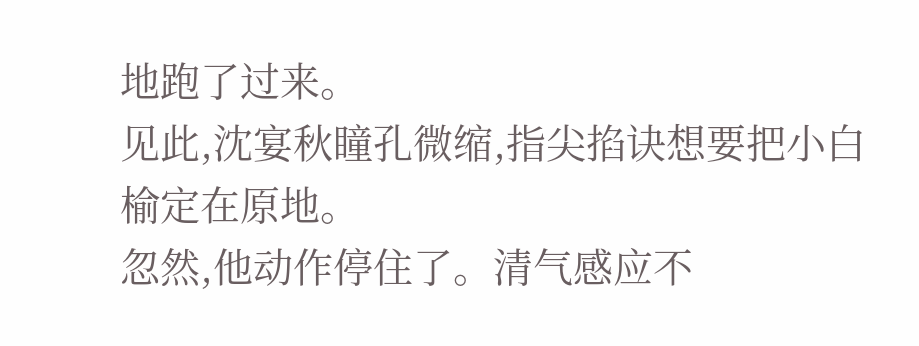地跑了过来。
见此,沈宴秋瞳孔微缩,指尖掐诀想要把小白榆定在原地。
忽然,他动作停住了。清气感应不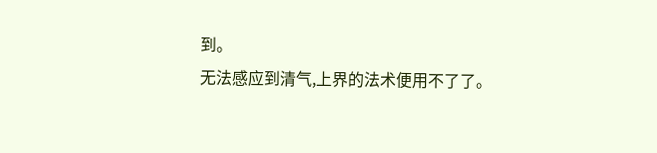到。
无法感应到清气,上界的法术便用不了了。